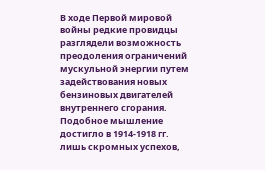В ходе Первой мировой войны редкие провидцы разглядели возможность преодоления ограничений мускульной энергии путем задействования новых бензиновых двигателей внутреннего сгорания. Подобное мышление достигло в 1914-1918 гг. лишь скромных успехов,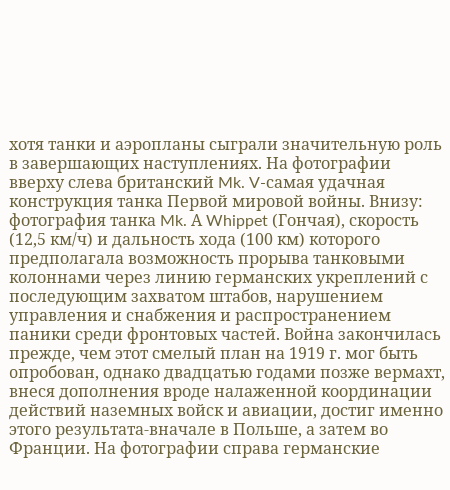хотя танки и аэропланы сыграли значительную роль в завершающих наступлениях. На фотографии вверху слева британский Mk. V-самая удачная конструкция танка Первой мировой войны. Внизу: фотография танка Mk. А Whippet (Гончая), скорость (12,5 км/ч) и дальность хода (100 км) которого предполагала возможность прорыва танковыми колоннами через линию германских укреплений с последующим захватом штабов, нарушением управления и снабжения и распространением паники среди фронтовых частей. Война закончилась прежде, чем этот смелый план на 1919 г. мог быть oпробован, однако двадцатью годами позже вермахт, внеся дополнения вроде налаженной координации действий наземных войск и авиации, достиг именно этого результата-вначале в Польше, а затем во Франции. На фотографии справа германские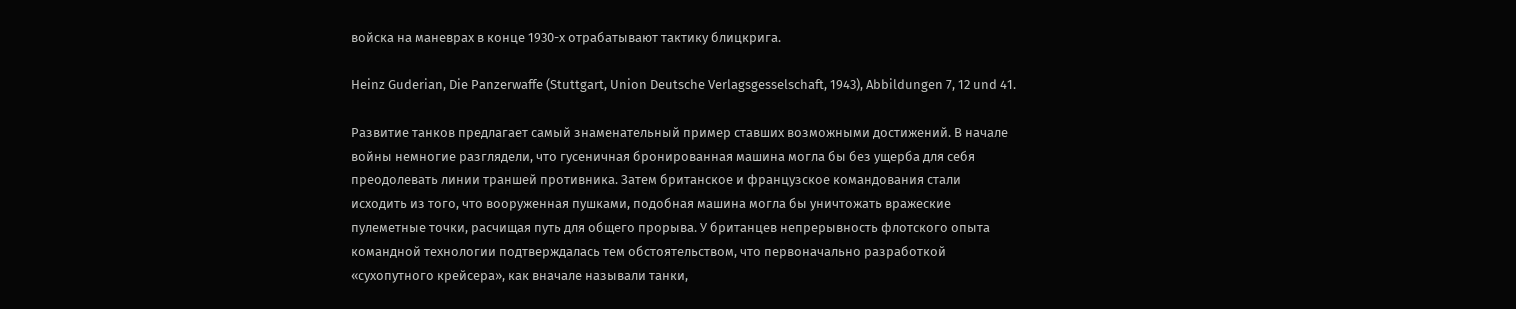войска на маневрах в конце 1930-х отрабатывают тактику блицкрига.

Heinz Guderian, Die Panzerwaffe (Stuttgart, Union Deutsche Verlagsgesselschaft, 1943), Abbildungen 7, 12 und 41.

Развитие танков предлагает самый знаменательный пример ставших возможными достижений. В начале войны немногие разглядели, что гусеничная бронированная машина могла бы без ущерба для себя преодолевать линии траншей противника. Затем британское и французское командования стали исходить из того, что вооруженная пушками, подобная машина могла бы уничтожать вражеские пулеметные точки, расчищая путь для общего прорыва. У британцев непрерывность флотского опыта командной технологии подтверждалась тем обстоятельством, что первоначально разработкой «сухопутного крейсера», как вначале называли танки,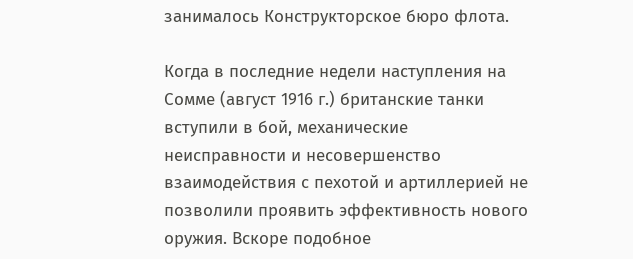занималось Конструкторское бюро флота.

Когда в последние недели наступления на Сомме (август 1916 г.) британские танки вступили в бой, механические неисправности и несовершенство взаимодействия с пехотой и артиллерией не позволили проявить эффективность нового оружия. Вскоре подобное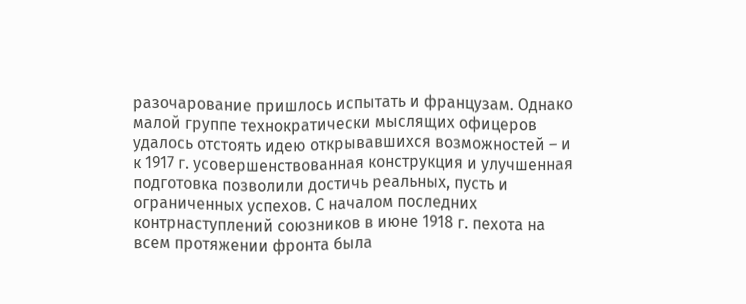разочарование пришлось испытать и французам. Однако малой группе технократически мыслящих офицеров удалось отстоять идею открывавшихся возможностей – и к 1917 г. усовершенствованная конструкция и улучшенная подготовка позволили достичь реальных, пусть и ограниченных успехов. С началом последних контрнаступлений союзников в июне 1918 г. пехота на всем протяжении фронта была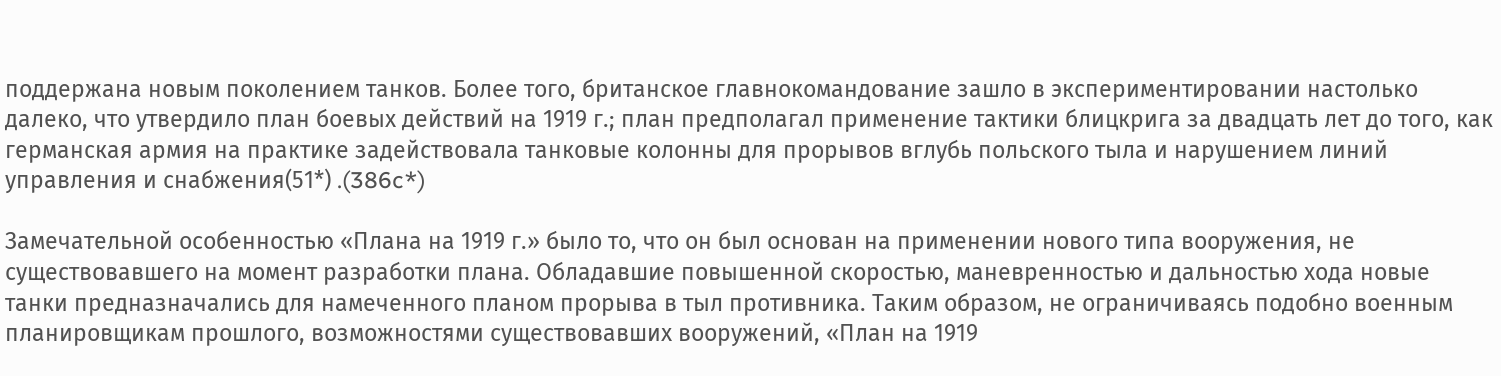поддержана новым поколением танков. Более того, британское главнокомандование зашло в экспериментировании настолько далеко, что утвердило план боевых действий на 1919 г.; план предполагал применение тактики блицкрига за двадцать лет до того, как германская армия на практике задействовала танковые колонны для прорывов вглубь польского тыла и нарушением линий управления и снабжения(51*) .(386c*)

Замечательной особенностью «Плана на 1919 г.» было то, что он был основан на применении нового типа вооружения, не существовавшего на момент разработки плана. Обладавшие повышенной скоростью, маневренностью и дальностью хода новые танки предназначались для намеченного планом прорыва в тыл противника. Таким образом, не ограничиваясь подобно военным планировщикам прошлого, возможностями существовавших вооружений, «План на 1919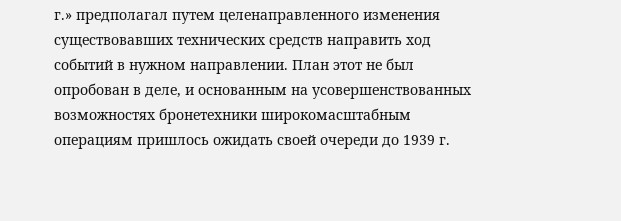г.» предполагал путем целенаправленного изменения существовавших технических средств направить ход событий в нужном направлении. План этот не был опробован в деле, и основанным на усовершенствованных возможностях бронетехники широкомасштабным операциям пришлось ожидать своей очереди до 1939 г.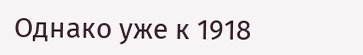Однако уже к 1918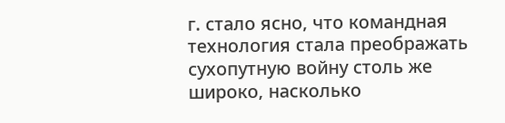г. стало ясно, что командная технология стала преображать сухопутную войну столь же широко, насколько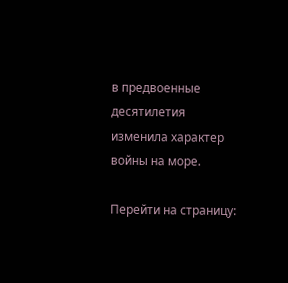в предвоенные десятилетия изменила характер войны на море.

Перейти на страницу: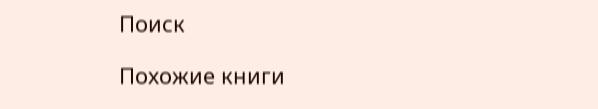Поиск

Похожие книги